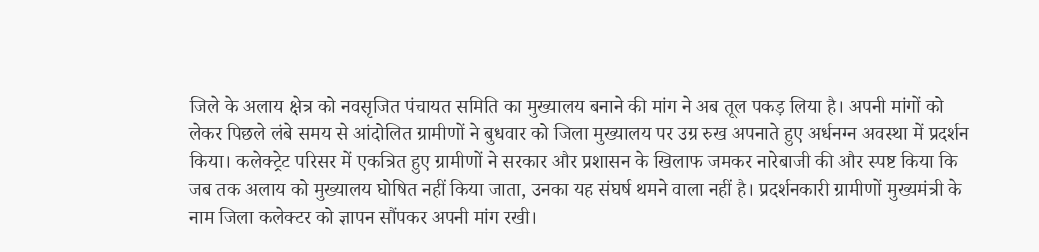जिले के अलाय क्षेत्र को नवसृजित पंचायत समिति का मुख्यालय बनाने की मांग ने अब तूल पकड़ लिया है। अपनी मांगों को लेकर पिछले लंबे समय से आंदोलित ग्रामीणों ने बुधवार को जिला मुख्यालय पर उग्र रुख अपनाते हुए अर्धनग्न अवस्था में प्रदर्शन किया। कलेक्ट्रेट परिसर में एकत्रित हुए ग्रामीणों ने सरकार और प्रशासन के खिलाफ जमकर नारेबाजी की और स्पष्ट किया कि जब तक अलाय को मुख्यालय घोषित नहीं किया जाता, उनका यह संघर्ष थमने वाला नहीं है। प्रदर्शनकारी ग्रामीणों मुख्यमंत्री के नाम जिला कलेक्टर को ज्ञापन सौंपकर अपनी मांग रखी।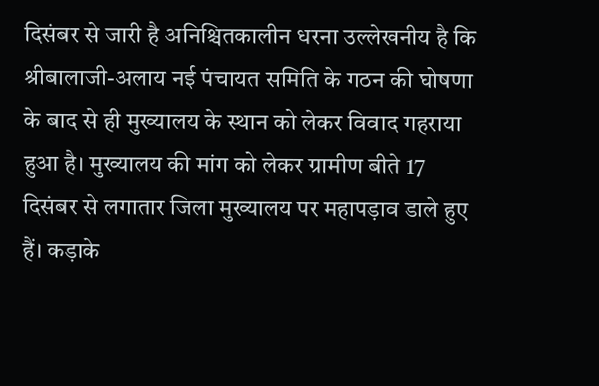दिसंबर से जारी है अनिश्चितकालीन धरना उल्लेखनीय है कि श्रीबालाजी-अलाय नई पंचायत समिति के गठन की घोषणा के बाद से ही मुख्यालय के स्थान को लेकर विवाद गहराया हुआ है। मुख्यालय की मांग को लेकर ग्रामीण बीते 17 दिसंबर से लगातार जिला मुख्यालय पर महापड़ाव डाले हुए हैं। कड़ाके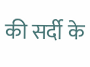की सर्दी के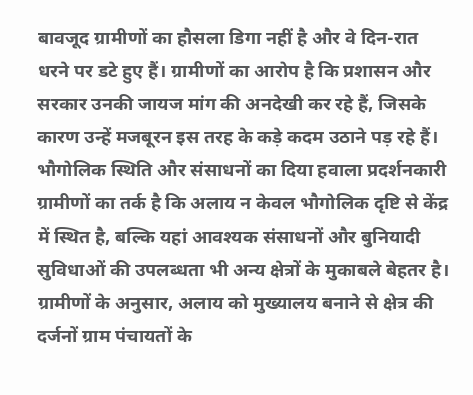बावजूद ग्रामीणों का हौसला डिगा नहीं है और वे दिन-रात धरने पर डटे हुए हैं। ग्रामीणों का आरोप है कि प्रशासन और सरकार उनकी जायज मांग की अनदेखी कर रहे हैं, जिसके कारण उन्हें मजबूरन इस तरह के कड़े कदम उठाने पड़ रहे हैं। भौगोलिक स्थिति और संसाधनों का दिया हवाला प्रदर्शनकारी ग्रामीणों का तर्क है कि अलाय न केवल भौगोलिक दृष्टि से केंद्र में स्थित है, बल्कि यहां आवश्यक संसाधनों और बुनियादी सुविधाओं की उपलब्धता भी अन्य क्षेत्रों के मुकाबले बेहतर है। ग्रामीणों के अनुसार, अलाय को मुख्यालय बनाने से क्षेत्र की दर्जनों ग्राम पंचायतों के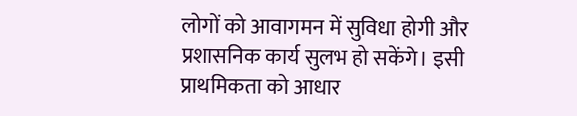लोगों को आवागमन में सुविधा होगी और प्रशासनिक कार्य सुलभ हो सकेंगे। इसी प्राथमिकता को आधार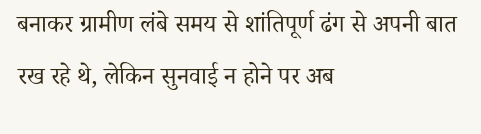बनाकर ग्रामीण लंबे समय से शांतिपूर्ण ढंग से अपनी बात रख रहे थे, लेकिन सुनवाई न होने पर अब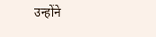उन्होंने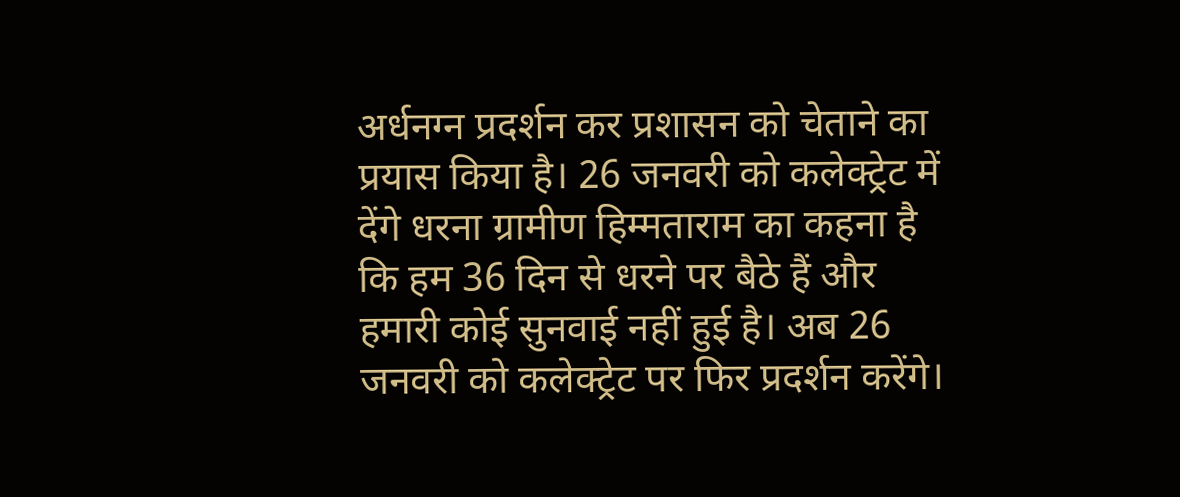अर्धनग्न प्रदर्शन कर प्रशासन को चेताने का प्रयास किया है। 26 जनवरी को कलेक्ट्रेट में देंगे धरना ग्रामीण हिम्मताराम का कहना है कि हम 36 दिन से धरने पर बैठे हैं और हमारी कोई सुनवाई नहीं हुई है। अब 26 जनवरी को कलेक्ट्रेट पर फिर प्रदर्शन करेंगे।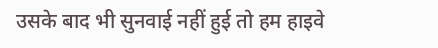उसके बाद भी सुनवाई नहीं हुई तो हम हाइवे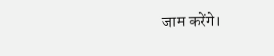जाम करेंगे।